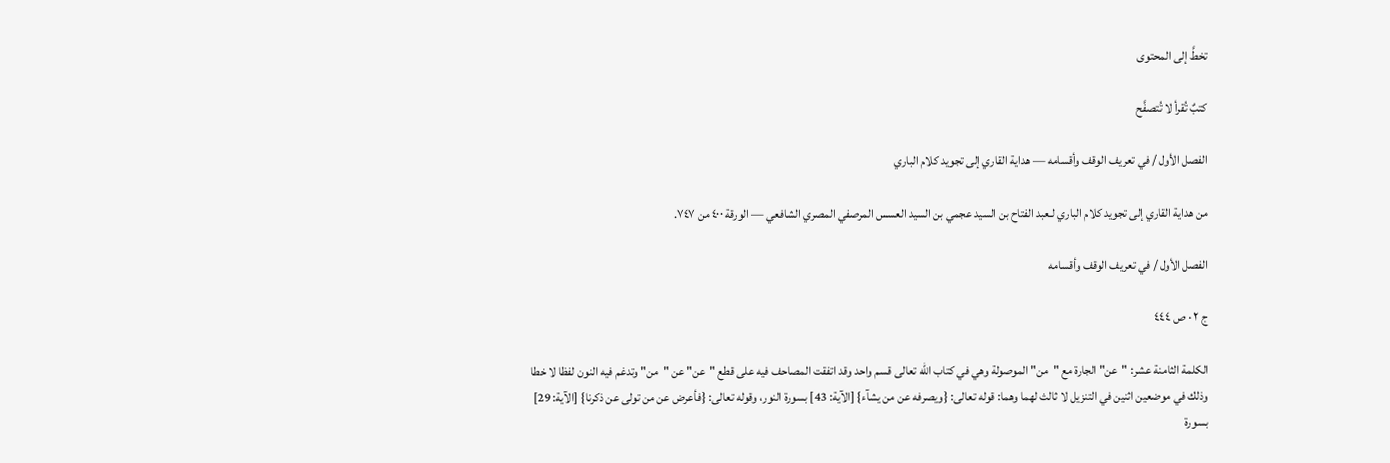تخطَّ إلى المحتوى

كتبٌ تُقرأ لا تُتصفَّح

الفصل الأول / في تعريف الوقف وأقسامه — هداية القاري إلى تجويد كلام الباري

من هداية القاري إلى تجويد كلام الباري لـعبد الفتاح بن السيد عجمي بن السيد العسس المرصفي المصري الشافعي — الورقة ٤٠٠ من ٧٤٧.

الفصل الأول / في تعريف الوقف وأقسامه

ج ٢ · ص ٤٤٤

الكلمة الثامنة عشر: "عن" الجارة مع "من" الموصولة وهي في كتاب الله تعالى قسم واحد وقد اتفقت المصاحف فيه على قطع "عن" عن "من" وتدغم فيه النون لفظا لا خطا وذلك في موضعين اثنين في التنزيل لا ثالث لهما وهما: قوله تعالى: {ويصرفه عن من يشآء} [الآية: 43] بسورة النور، وقوله تعالى: {فأعرض عن من تولى عن ذكرنا} [الآية: 29] بسورة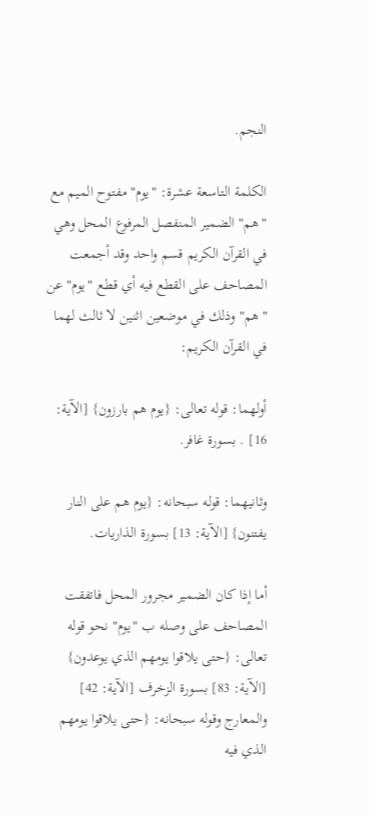النجم.

الكلمة التاسعة عشرة: "يوم" مفتوح الميم مع "هم" الضمير المنفصل المرفوع المحل وهي في القرآن الكريم قسم واحد وقد أجمعت المصاحف على القطع فيه أي قطع "يوم" عن "هم" وذلك في موضعين اثنين لا ثالث لهما في القرآن الكريم:

أولهما: قوله تعالى: {يوم هم بارزون} [الآية: 16] . بسورة غافر.

وثانيهما: قوله سبحانه: {يوم هم على النار يفتنون} [الآية: 13] بسورة الذاريات.

أما إذا كان الضمير مجرور المحل فاتفقت المصاحف على وصله ب "يوم" نحو قوله تعالى: {حتى يلاقوا يومهم الذي يوعدون} [الآية: 83] بسورة الزخرف [الآية: 42] والمعارج وقوله سبحانه: {حتى يلاقوا يومهم الذي فيه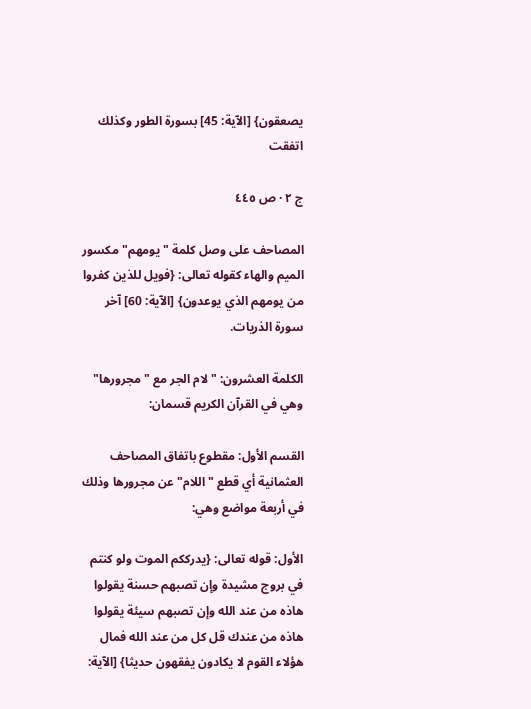يصعقون} [الآية: 45] بسورة الطور وكذلك اتفقت

ج ٢ · ص ٤٤٥

المصاحف على وصل كلمة "يومهم" مكسور الميم والهاء كقوله تعالى: {فويل للذين كفروا من يومهم الذي يوعدون} [الآية: 60] آخر سورة الذريات.

الكلمة العشرون: "لام الجر مع "مجرورها" وهي في القرآن الكريم قسمان:

القسم الأول: مقطوع باتفاق المصاحف العثمانية أي قطع "اللام" عن مجرورها وذلك في أربعة مواضع وهي:

الأول: قوله تعالى: {يدرككم الموت ولو كنتم في بروج مشيدة وإن تصبهم حسنة يقولوا هاذه من عند الله وإن تصبهم سيئة يقولوا هاذه من عندك قل كل من عند الله فمال هؤلاء القوم لا يكادون يفقهون حديثا} [الآية: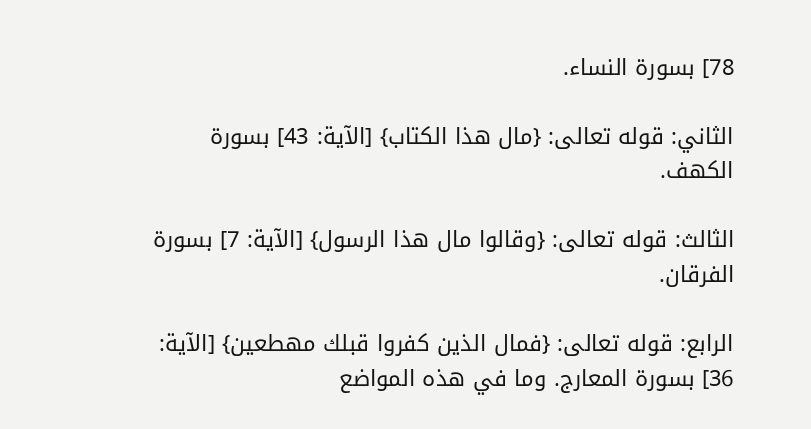78] بسورة النساء.

الثاني: قوله تعالى: {مال هذا الكتاب} [الآية: 43] بسورة الكهف.

الثالث: قوله تعالى: {وقالوا مال هذا الرسول} [الآية: 7] بسورة الفرقان.

الرابع: قوله تعالى: {فمال الذين كفروا قبلك مهطعين} [الآية: 36] بسورة المعارج. وما في هذه المواضع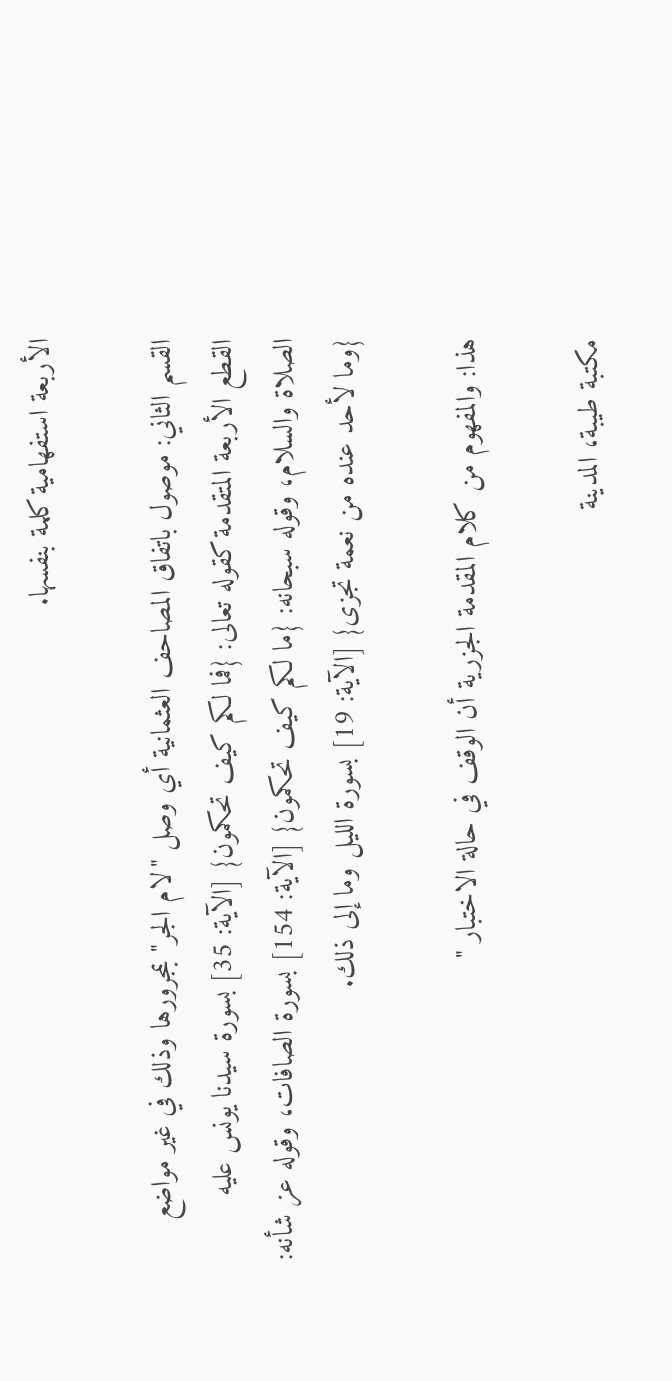الأربعة استفهامية كلمة بنفسها.

القسم الثاني: موصول باتفاق المصاحف العثمانية أي وصل "لام الجر" بمجرورها وذلك في غير مواضع القطع الأربعة المتقدمة كقوله تعالى: {فما لكم كيف تحكمون} [الآية: 35] بسورة سيدنا يونس عليه الصلاة والسلام، وقوله سبحانه: {ما لكم كيف تحكمون} [الآية: 154] بسورة الصافات، وقوله عز شأنه: {وما لأحد عنده من نعمة تجزى} [الآية: 19] بسورة الليل وما إلى ذلك.

هذا: والمفهوم من كلام المقدمة الجزرية أن الوقف في حالة الاختبار "

مكتبة طيبة، المدينة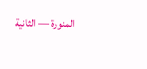المنورة — الثانية